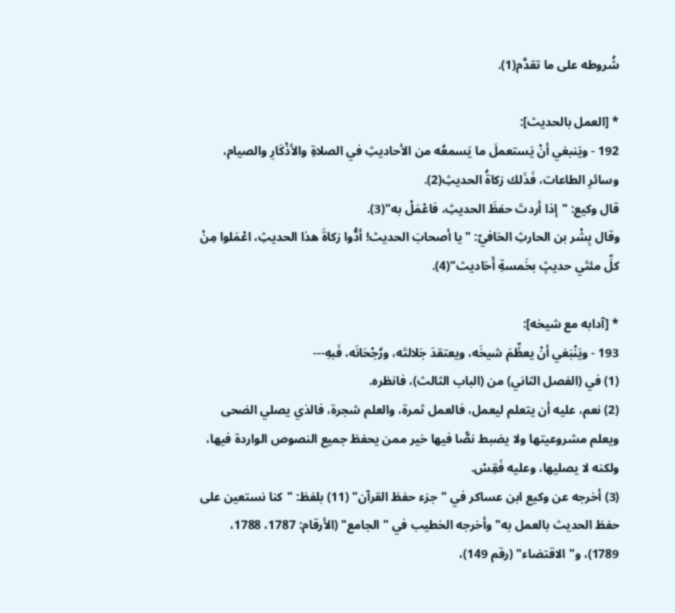شُروطه على ما تقدَّم(1).

* [العمل بالحديث]:
192 - ويَنبغي أنْ يَستعملَ ما يَسمعُه من الأحاديثِ في الصلاةِ والأذْكَارِ والصيام، وسائرِ الطاعات، فَذَلك زكاةُ الحديثِ(2).
قال وكيع: "إذا أردتَ حفظَ الحديثِ، فاعْمَلْ به"(3).
وقال بِشْر بن الحارثِ الحَافيّ: "يا أصحابَ الحديث! أدُّوا زكاةَ هذا الحديثِ، اعْمَلوا مِنْ كلِّ مئتَي حديثٍ بخَمسةِ أَحَاديث"(4).

* [آدابه مع شيخه]:
193 - ويَنْبَغي أنْ يعظِّمَ شيخَه، ويعتقدَ جَلالتَه، ورُجْحَانَه، فَبهِ---
(1) في (الفصل الثاني) من (الباب الثالث)، فانظره.
(2) نعم، عليه أن يتعلم ليعمل، فالعمل ثمرة، والعلم شجرة، فالذي يصلي الضحى ويعلم مشروعيتها ولا يضبط نصًّا فيها خير ممن يحفظ جميع النصوص الواردة فيها، ولكنه لا يصليها، وعليه فَقِسْ.
(3) أخرجه عن وكيع ابن عساكر في "جزء حفظ القرآن" (11) بلفظ: "كنا نستعين على حفظ الحديث بالعمل به" وأخرجه الخطيب في "الجامع" (الأرقام: 1787، 1788، 1789)، و"الاقتضاء" (رقم 149)،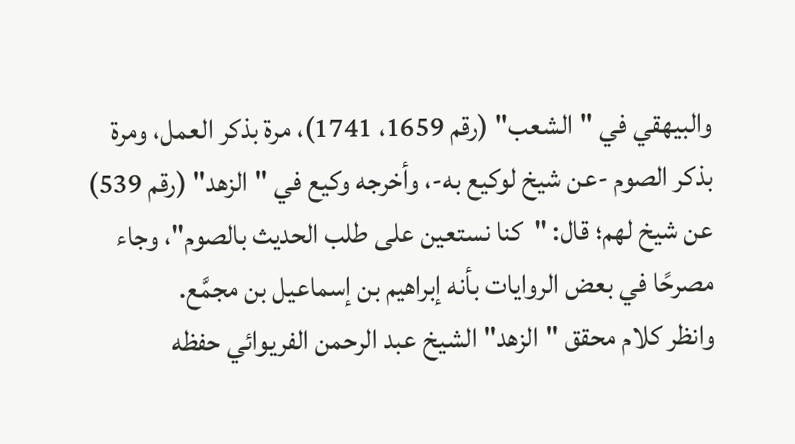والبيهقي في "الشعب" (رقم 1659، 1741)، مرة بذكر العمل، ومرة بذكر الصوم -عن شيخ لوكيع به-، وأخرجه وكيع في "الزهد" (رقم 539) عن شيخ لهم؛ قال: "كنا نستعين على طلب الحديث بالصوم"، وجاء مصرحًا في بعض الروايات بأنه إبراهيم بن إسماعيل بن مجمَّع.
وانظر كلام محقق "الزهد" الشيخ عبد الرحمن الفريوائي حفظه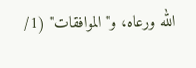الله ورعاه، و"الموافقات" (1/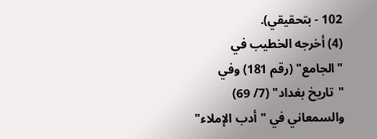102 - بتحقيقي).
(4) أخرجه الخطيب في "الجامع" (رقم 181) وفي "تاريخ بغداد" (7/ 69) والسمعاني في "أدب الإملاء"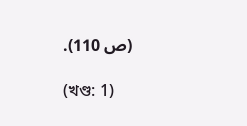(ص 110).

(খণ্ড: 1)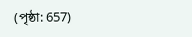(পৃষ্ঠা: 657)